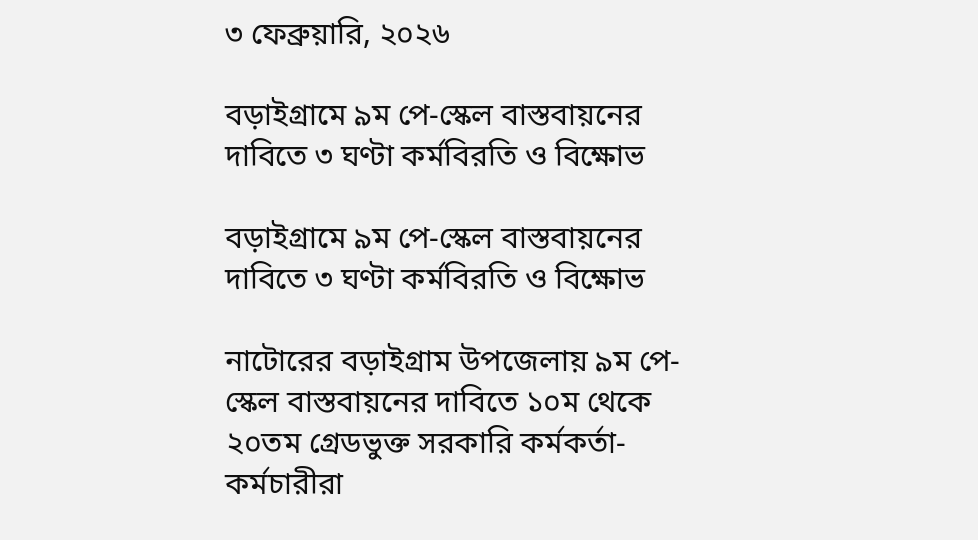৩ ফেব্রুয়ারি, ২০২৬

বড়াইগ্রামে ৯ম পে-স্কেল বাস্তবায়নের দাবিতে ৩ ঘণ্টা কর্মবিরতি ও বিক্ষোভ

বড়াইগ্রামে ৯ম পে-স্কেল বাস্তবায়নের দাবিতে ৩ ঘণ্টা কর্মবিরতি ও বিক্ষোভ

নাটোরের বড়াইগ্রাম উপজেলায় ৯ম পে-স্কেল বাস্তবায়নের দাবিতে ১০ম থেকে ২০তম গ্রেডভুক্ত সরকারি কর্মকর্তা-কর্মচারীরা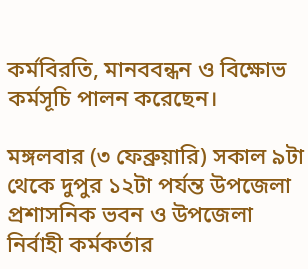কর্মবিরতি, মানববন্ধন ও বিক্ষোভ কর্মসূচি পালন করেছেন।

মঙ্গলবার (৩ ফেব্রুয়ারি) সকাল ৯টা থেকে দুপুর ১২টা পর্যন্ত উপজেলা প্রশাসনিক ভবন ও উপজেলা নির্বাহী কর্মকর্তার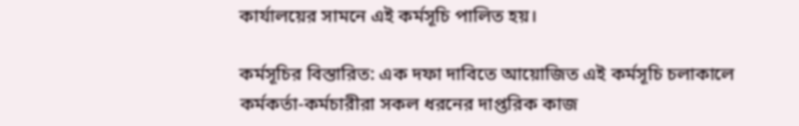কার্যালয়ের সামনে এই কর্মসূচি পালিত হয়।

কর্মসূচির বিস্তারিত: এক দফা দাবিতে আয়োজিত এই কর্মসূচি চলাকালে কর্মকর্তা-কর্মচারীরা সকল ধরনের দাপ্তরিক কাজ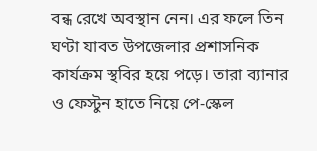বন্ধ রেখে অবস্থান নেন। এর ফলে তিন ঘণ্টা যাবত উপজেলার প্রশাসনিক কার্যক্রম স্থবির হয়ে পড়ে। তারা ব্যানার ও ফেস্টুন হাতে নিয়ে পে-স্কেল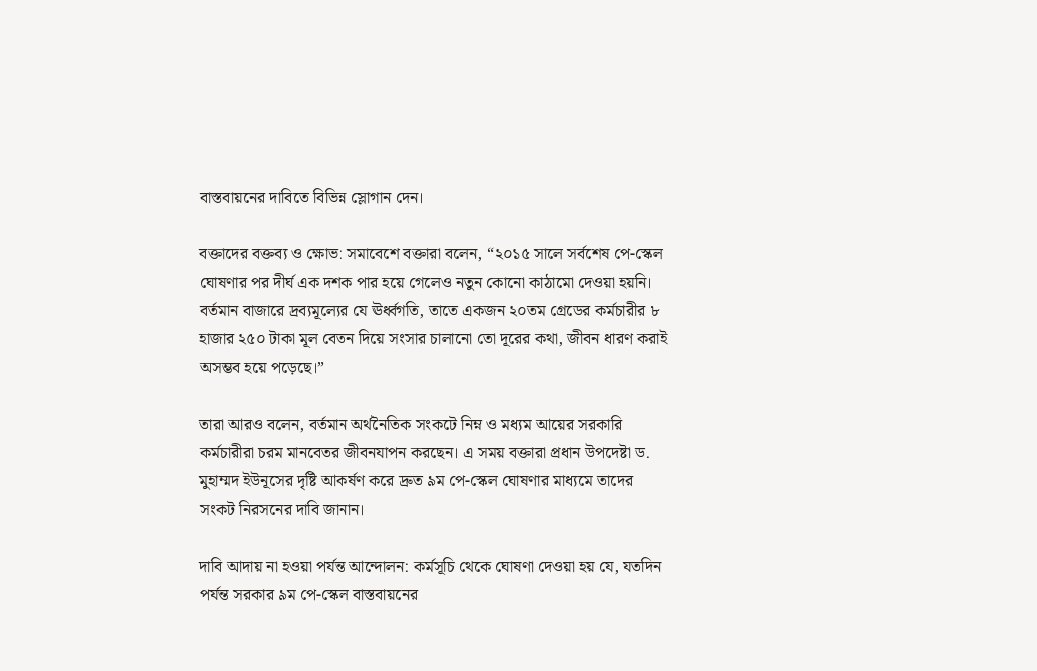বাস্তবায়নের দাবিতে বিভিন্ন স্লোগান দেন।

বক্তাদের বক্তব্য ও ক্ষোভ: সমাবেশে বক্তারা বলেন, “২০১৫ সালে সর্বশেষ পে-স্কেল ঘোষণার পর দীর্ঘ এক দশক পার হয়ে গেলেও নতুন কোনো কাঠামো দেওয়া হয়নি। বর্তমান বাজারে দ্রব্যমূল্যের যে ঊর্ধ্বগতি, তাতে একজন ২০তম গ্রেডের কর্মচারীর ৮ হাজার ২৫০ টাকা মূল বেতন দিয়ে সংসার চালানো তো দূরের কথা, জীবন ধারণ করাই অসম্ভব হয়ে পড়েছে।”

তারা আরও বলেন, বর্তমান অর্থনৈতিক সংকটে নিম্ন ও মধ্যম আয়ের সরকারি কর্মচারীরা চরম মানবেতর জীবনযাপন করছেন। এ সময় বক্তারা প্রধান উপদেষ্টা ড. মুহাম্মদ ইউনূসের দৃষ্টি আকর্ষণ করে দ্রুত ৯ম পে-স্কেল ঘোষণার মাধ্যমে তাদের সংকট নিরসনের দাবি জানান।

দাবি আদায় না হওয়া পর্যন্ত আন্দোলন: কর্মসূচি থেকে ঘোষণা দেওয়া হয় যে, যতদিন পর্যন্ত সরকার ৯ম পে-স্কেল বাস্তবায়নের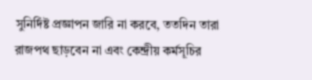সুনির্দিষ্ট প্রজ্ঞাপন জারি না করবে, ততদিন তারা রাজপথ ছাড়বেন না এবং কেন্দ্রীয় কর্মসূচির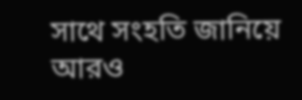সাথে সংহতি জানিয়ে আরও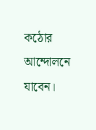কঠোর আন্দোলনে যাবেন।